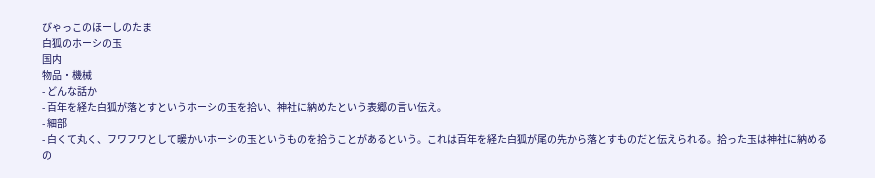びゃっこのほーしのたま
白狐のホーシの玉
国内
物品・機械
- どんな話か
- 百年を経た白狐が落とすというホーシの玉を拾い、神社に納めたという表郷の言い伝え。
- 細部
- 白くて丸く、フワフワとして暖かいホーシの玉というものを拾うことがあるという。これは百年を経た白狐が尾の先から落とすものだと伝えられる。拾った玉は神社に納めるの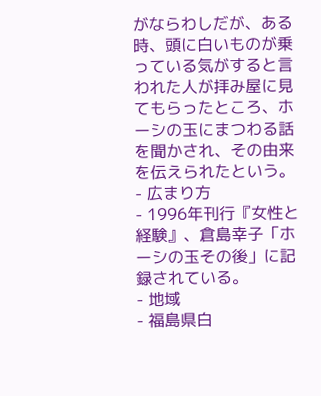がならわしだが、ある時、頭に白いものが乗っている気がすると言われた人が拝み屋に見てもらったところ、ホーシの玉にまつわる話を聞かされ、その由来を伝えられたという。
- 広まり方
- 1996年刊行『女性と経験』、倉島幸子「ホーシの玉その後」に記録されている。
- 地域
- 福島県白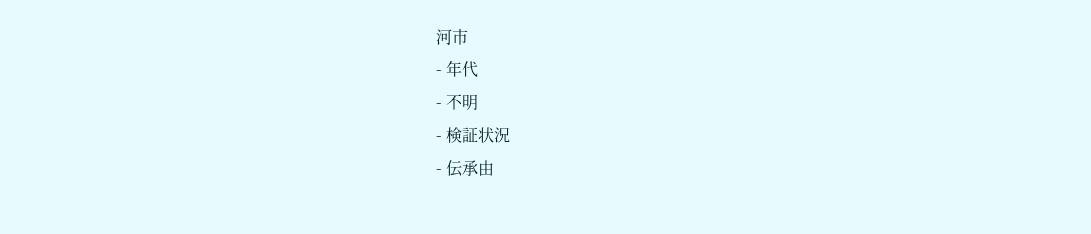河市
- 年代
- 不明
- 検証状況
- 伝承由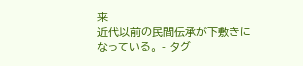来
近代以前の民間伝承が下敷きになっている。 - タグ